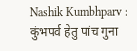Nashik Kumbhparv : कुंभपर्व हेतु पांच गुना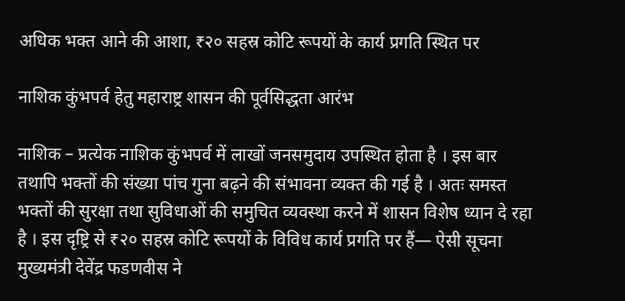अधिक भक्त आने की आशा, ₹२० सहस्र कोटि रूपयों के कार्य प्रगति स्थित पर

नाशिक कुंभपर्व हेतु महाराष्ट्र शासन की पूर्वसिद्धता आरंभ

नाशिक – प्रत्येक नाशिक कुंभपर्व में लाखों जनसमुदाय उपस्थित होता है । इस बार तथापि भक्तों की संख्या पांच गुना बढ़ने की संभावना व्यक्त की गई है । अतः समस्त भक्तों की सुरक्षा तथा सुविधाओं की समुचित व्यवस्था करने में शासन विशेष ध्यान दे रहा है । इस दृष्ट्रि से ₹२० सहस्र कोटि रूपयों के विविध कार्य प्रगति पर हैं— ऐसी सूचना मुख्यमंत्री देवेंद्र फडणवीस ने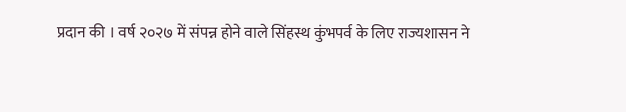प्रदान की । वर्ष २०२७ में संपन्न होने वाले सिंहस्थ कुंभपर्व के लिए राज्यशासन ने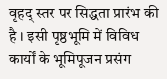वृहद् स्तर पर सिद्धता प्रारंभ की है । इसी पृष्ठभूमि में विविध कार्यों के भूमिपूजन प्रसंग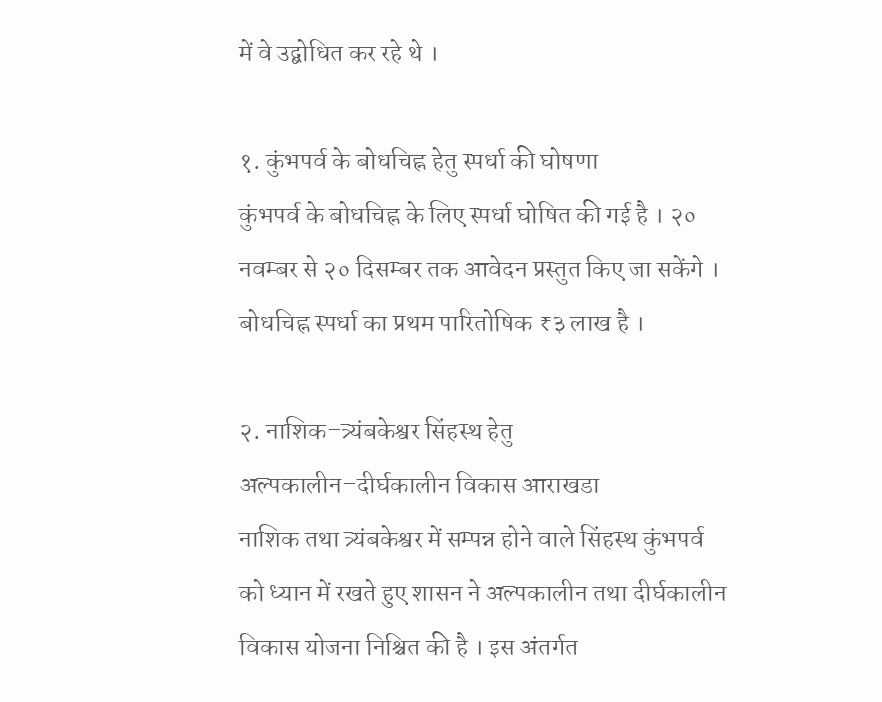में वे उद्बोधित कर रहे थे ।

१. कुंभपर्व के बोधचिह्न हेतु स्पर्धा की घोषणा
कुंभपर्व के बोधचिह्न के लिए स्पर्धा घोषित की गई है । २० नवम्बर से २० दिसम्बर तक आवेदन प्रस्तुत किए जा सकेंगे । बोधचिह्न स्पर्धा का प्रथम पारितोषिक ₹३ लाख है ।

२. नाशिक–त्र्यंबकेश्वर सिंहस्थ हेतु अल्पकालीन–दीर्घकालीन विकास आराखडा
नाशिक तथा त्र्यंबकेश्वर में सम्पन्न होने वाले सिंहस्थ कुंभपर्व को ध्यान में रखते हुए शासन ने अल्पकालीन तथा दीर्घकालीन विकास योजना निश्चित की है । इस अंतर्गत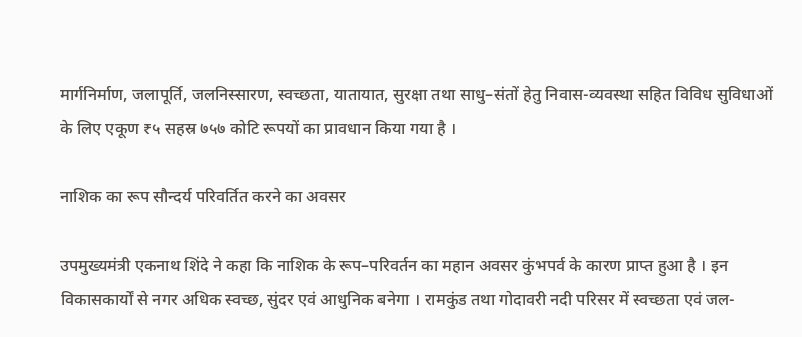मार्गनिर्माण, जलापूर्ति, जलनिस्सारण, स्वच्छता, यातायात, सुरक्षा तथा साधु–संतों हेतु निवास-व्यवस्था सहित विविध सुविधाओं के लिए एकूण ₹५ सहस्र ७५७ कोटि रूपयों का प्रावधान किया गया है ।

नाशिक का रूप सौन्दर्य परिवर्तित करने का अवसर

उपमुख्यमंत्री एकनाथ शिंदे ने कहा कि नाशिक के रूप–परिवर्तन का महान अवसर कुंभपर्व के कारण प्राप्त हुआ है । इन विकासकार्यों से नगर अधिक स्वच्छ, सुंदर एवं आधुनिक बनेगा । रामकुंड तथा गोदावरी नदी परिसर में स्वच्छता एवं जल-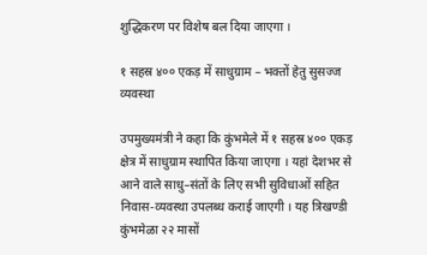शुद्धिकरण पर विशेष बल दिया जाएगा ।

१ सहस्र ४०० एकड़ में साधुग्राम – भक्तों हेतु सुसज्ज व्यवस्था

उपमुख्यमंत्री ने कहा कि कुंभमेले में १ सहस्र ४०० एकड़ क्षेत्र में साधुग्राम स्थापित किया जाएगा । यहां देशभर से आने वाले साधु–संतों के लिए सभी सुविधाओं सहित निवास-व्यवस्था उपलब्ध कराई जाएगी । यह त्रिखण्डी कुंभमेळा २२ मासों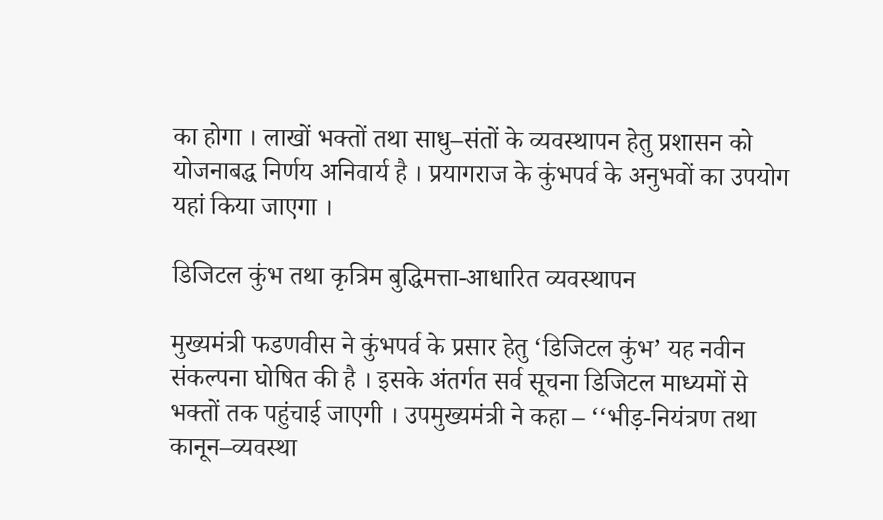का होगा । लाखों भक्तों तथा साधु–संतों के व्यवस्थापन हेतु प्रशासन को योजनाबद्ध निर्णय अनिवार्य है । प्रयागराज के कुंभपर्व के अनुभवों का उपयोग यहां किया जाएगा ।

डिजिटल कुंभ तथा कृत्रिम बुद्धिमत्ता-आधारित व्यवस्थापन

मुख्यमंत्री फडणवीस ने कुंभपर्व के प्रसार हेतु ‘डिजिटल कुंभ’ यह नवीन संकल्पना घोषित की है । इसके अंतर्गत सर्व सूचना डिजिटल माध्यमों से भक्तों तक पहुंचाई जाएगी । उपमुख्यमंत्री ने कहा – ‘‘भीड़-नियंत्रण तथा कानून–व्यवस्था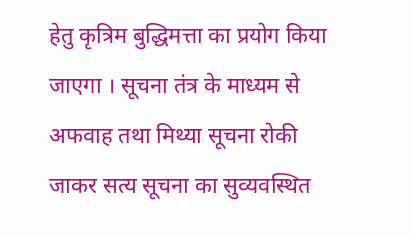हेतु कृत्रिम बुद्धिमत्ता का प्रयोग किया जाएगा । सूचना तंत्र के माध्यम से अफवाह तथा मिथ्या सूचना रोकी जाकर सत्य सूचना का सुव्यवस्थित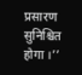प्रसारण सुनिश्चित होगा ।’’